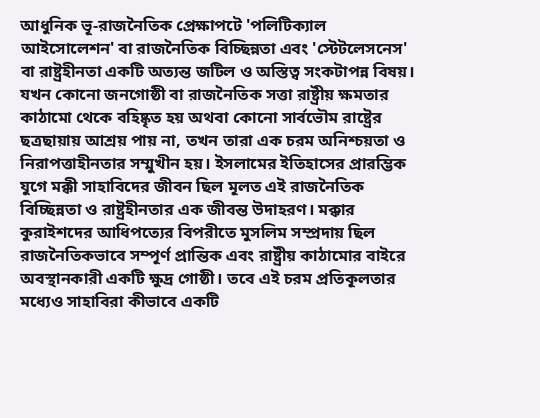আধুনিক ভূ-রাজনৈতিক প্রেক্ষাপটে 'পলিটিক্যাল আইসোলেশন' বা রাজনৈতিক বিচ্ছিন্নতা এবং 'স্টেটলেসনেস' বা রাষ্ট্রহীনতা একটি অত্যন্ত জটিল ও অস্তিত্ব সংকটাপন্ন বিষয়। যখন কোনো জনগোষ্ঠী বা রাজনৈতিক সত্তা রাষ্ট্রীয় ক্ষমতার কাঠামো থেকে বহিষ্কৃত হয় অথবা কোনো সার্বভৌম রাষ্ট্রের ছত্রছায়ায় আশ্রয় পায় না, তখন তারা এক চরম অনিশ্চয়তা ও নিরাপত্তাহীনতার সম্মুখীন হয়। ইসলামের ইতিহাসের প্রারম্ভিক যুগে মক্কী সাহাবিদের জীবন ছিল মূলত এই রাজনৈতিক বিচ্ছিন্নতা ও রাষ্ট্রহীনতার এক জীবন্ত উদাহরণ। মক্কার কুরাইশদের আধিপত্যের বিপরীতে মুসলিম সম্প্রদায় ছিল রাজনৈতিকভাবে সম্পূর্ণ প্রান্তিক এবং রাষ্ট্রীয় কাঠামোর বাইরে অবস্থানকারী একটি ক্ষুদ্র গোষ্ঠী। তবে এই চরম প্রতিকূলতার মধ্যেও সাহাবিরা কীভাবে একটি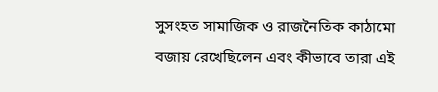সুসংহত সামাজিক ও রাজনৈতিক কাঠামো বজায় রেখেছিলেন এবং কীভাবে তারা এই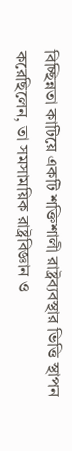বিচ্ছিন্নতা কাটিয়ে একটি শক্তিশালী রাষ্ট্রব্যবস্থার ভিত্তি স্থাপন করেছিলেন, তা সমসাময়িক রাষ্ট্রবিজ্ঞান ও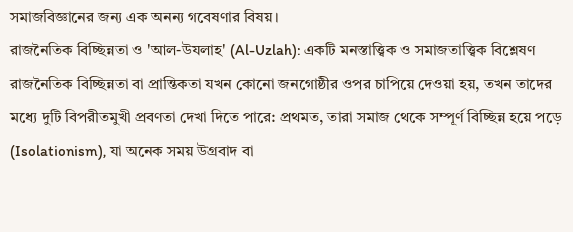সমাজবিজ্ঞানের জন্য এক অনন্য গবেষণার বিষয়।
রাজনৈতিক বিচ্ছিন্নতা ও 'আল-উযলাহ' (Al-Uzlah): একটি মনস্তাত্ত্বিক ও সমাজতাত্ত্বিক বিশ্লেষণ
রাজনৈতিক বিচ্ছিন্নতা বা প্রান্তিকতা যখন কোনো জনগোষ্ঠীর ওপর চাপিয়ে দেওয়া হয়, তখন তাদের মধ্যে দুটি বিপরীতমুখী প্রবণতা দেখা দিতে পারে: প্রথমত, তারা সমাজ থেকে সম্পূর্ণ বিচ্ছিন্ন হয়ে পড়ে (Isolationism), যা অনেক সময় উগ্রবাদ বা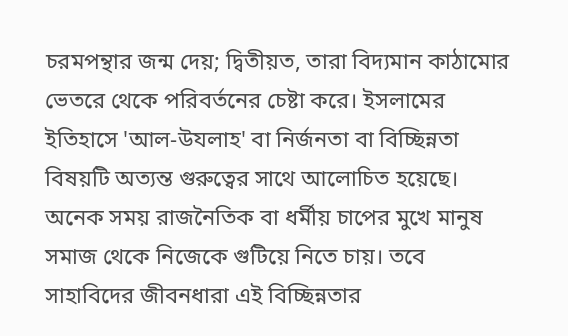চরমপন্থার জন্ম দেয়; দ্বিতীয়ত, তারা বিদ্যমান কাঠামোর ভেতরে থেকে পরিবর্তনের চেষ্টা করে। ইসলামের ইতিহাসে 'আল-উযলাহ' বা নির্জনতা বা বিচ্ছিন্নতা বিষয়টি অত্যন্ত গুরুত্বের সাথে আলোচিত হয়েছে। অনেক সময় রাজনৈতিক বা ধর্মীয় চাপের মুখে মানুষ সমাজ থেকে নিজেকে গুটিয়ে নিতে চায়। তবে সাহাবিদের জীবনধারা এই বিচ্ছিন্নতার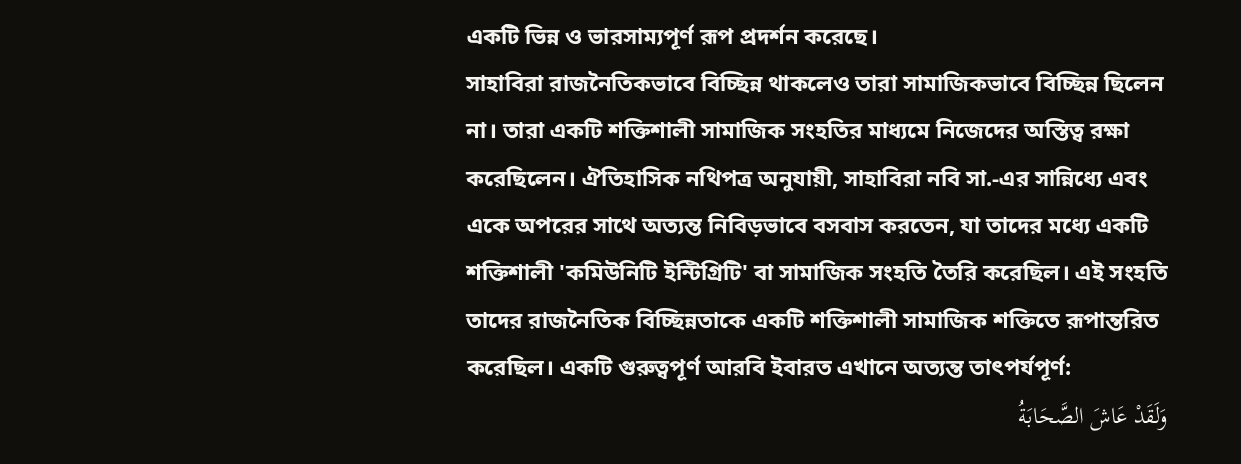একটি ভিন্ন ও ভারসাম্যপূর্ণ রূপ প্রদর্শন করেছে।
সাহাবিরা রাজনৈতিকভাবে বিচ্ছিন্ন থাকলেও তারা সামাজিকভাবে বিচ্ছিন্ন ছিলেন না। তারা একটি শক্তিশালী সামাজিক সংহতির মাধ্যমে নিজেদের অস্তিত্ব রক্ষা করেছিলেন। ঐতিহাসিক নথিপত্র অনুযায়ী, সাহাবিরা নবি সা.-এর সান্নিধ্যে এবং একে অপরের সাথে অত্যন্ত নিবিড়ভাবে বসবাস করতেন, যা তাদের মধ্যে একটি শক্তিশালী 'কমিউনিটি ইন্টিগ্রিটি' বা সামাজিক সংহতি তৈরি করেছিল। এই সংহতি তাদের রাজনৈতিক বিচ্ছিন্নতাকে একটি শক্তিশালী সামাজিক শক্তিতে রূপান্তরিত করেছিল। একটি গুরুত্বপূর্ণ আরবি ইবারত এখানে অত্যন্ত তাৎপর্যপূর্ণ:
وَلَقَدْ عَاشَ الصَّحَابَةُ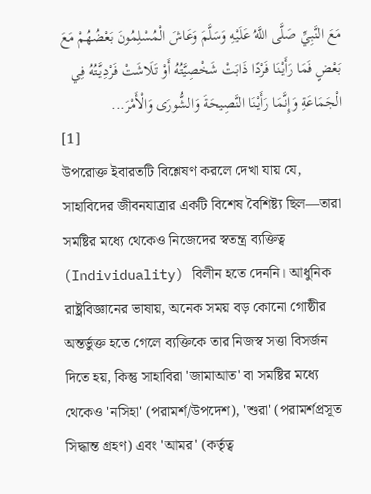مَعَ النَّبِيِّ صَلَّى اللَّهُ عَلَيْهِ وَسَلَّمَ وَعَاشَ الْمُسْلِمُونَ بَعْضُهُمْ مَعَ بَعْضٍ فَمَا رَأَيْنَا فَرْدًا ذَابَتْ شَخْصِيَّتُهُ أَوْ تَلَاشَتْ فَرْدِيَّتُهُ فِي الْجَمَاعَةِ وَإِنَّمَا رَأَيْنَا النَّصِيحَةَ وَالشُّورَى وَالْأَمْرَ...
[1]
উপরোক্ত ইবারতটি বিশ্লেষণ করলে দেখা যায় যে, সাহাবিদের জীবনযাত্রার একটি বিশেষ বৈশিষ্ট্য ছিল—তারা সমষ্টির মধ্যে থেকেও নিজেদের স্বতন্ত্র ব্যক্তিত্ব (Individuality) বিলীন হতে দেননি। আধুনিক রাষ্ট্রবিজ্ঞানের ভাষায়, অনেক সময় বড় কোনো গোষ্ঠীর অন্তর্ভুক্ত হতে গেলে ব্যক্তিকে তার নিজস্ব সত্তা বিসর্জন দিতে হয়, কিন্তু সাহাবিরা 'জামাআত' বা সমষ্টির মধ্যে থেকেও 'নসিহা' (পরামর্শ/উপদেশ), 'শুরা' (পরামর্শপ্রসূত সিদ্ধান্ত গ্রহণ) এবং 'আমর' (কর্তৃত্ব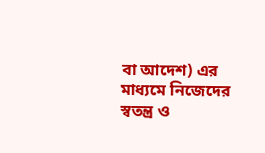বা আদেশ) এর মাধ্যমে নিজেদের স্বতন্ত্র ও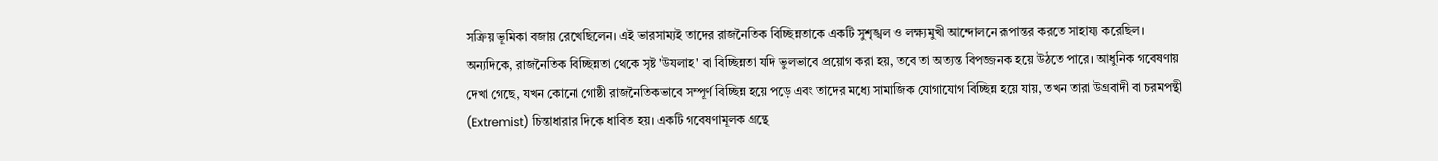সক্রিয় ভূমিকা বজায় রেখেছিলেন। এই ভারসাম্যই তাদের রাজনৈতিক বিচ্ছিন্নতাকে একটি সুশৃঙ্খল ও লক্ষ্যমুখী আন্দোলনে রূপান্তর করতে সাহায্য করেছিল।
অন্যদিকে, রাজনৈতিক বিচ্ছিন্নতা থেকে সৃষ্ট 'উযলাহ' বা বিচ্ছিন্নতা যদি ভুলভাবে প্রয়োগ করা হয়, তবে তা অত্যন্ত বিপজ্জনক হয়ে উঠতে পারে। আধুনিক গবেষণায় দেখা গেছে, যখন কোনো গোষ্ঠী রাজনৈতিকভাবে সম্পূর্ণ বিচ্ছিন্ন হয়ে পড়ে এবং তাদের মধ্যে সামাজিক যোগাযোগ বিচ্ছিন্ন হয়ে যায়, তখন তারা উগ্রবাদী বা চরমপন্থী (Extremist) চিন্তাধারার দিকে ধাবিত হয়। একটি গবেষণামূলক গ্রন্থে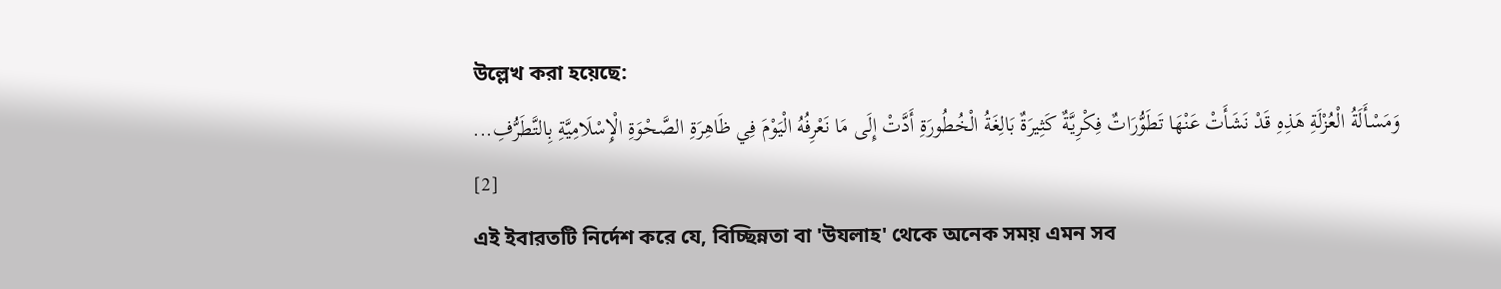উল্লেখ করা হয়েছে:
وَمَسْأَلَةُ الْعُزْلَةِ هَذِهِ قَدْ نَشَأَتْ عَنْهَا تَطَوُّرَاتٌ فِكْرِيَّةٌ كَثِيرَةٌ بَالِغَةُ الْخُطُورَةِ أَدَّتْ إِلَى مَا نَعْرِفُهُ الْيَوْمَ فِي ظَاهِرَةِ الصَّحْوَةِ الْإِسْلَامِيَّةِ بِالتَّطَرُّفِ...
[2]
এই ইবারতটি নির্দেশ করে যে, বিচ্ছিন্নতা বা 'উযলাহ' থেকে অনেক সময় এমন সব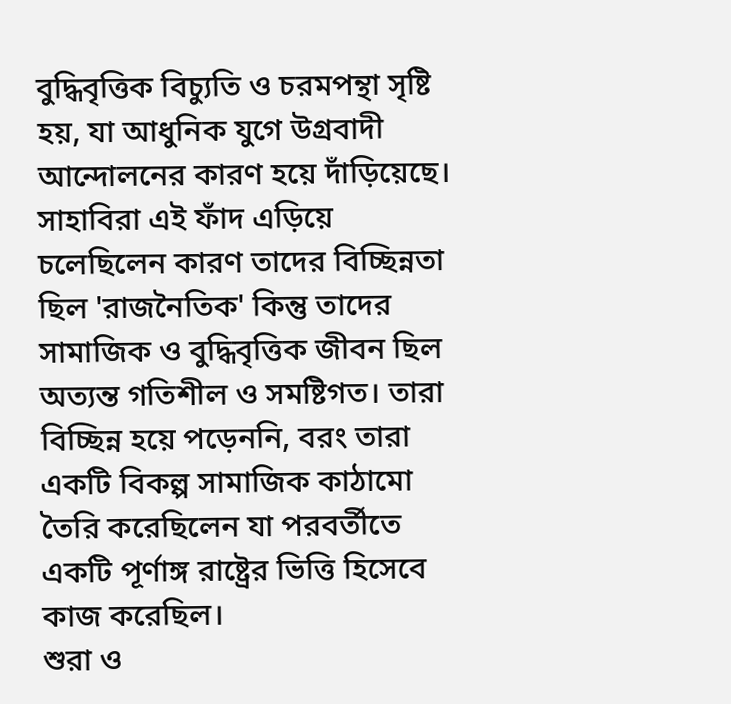বুদ্ধিবৃত্তিক বিচ্যুতি ও চরমপন্থা সৃষ্টি হয়, যা আধুনিক যুগে উগ্রবাদী আন্দোলনের কারণ হয়ে দাঁড়িয়েছে। সাহাবিরা এই ফাঁদ এড়িয়ে চলেছিলেন কারণ তাদের বিচ্ছিন্নতা ছিল 'রাজনৈতিক' কিন্তু তাদের সামাজিক ও বুদ্ধিবৃত্তিক জীবন ছিল অত্যন্ত গতিশীল ও সমষ্টিগত। তারা বিচ্ছিন্ন হয়ে পড়েননি, বরং তারা একটি বিকল্প সামাজিক কাঠামো তৈরি করেছিলেন যা পরবর্তীতে একটি পূর্ণাঙ্গ রাষ্ট্রের ভিত্তি হিসেবে কাজ করেছিল।
শুরা ও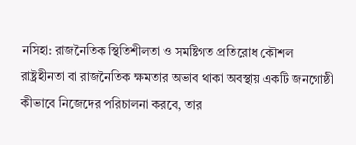নসিহা: রাজনৈতিক স্থিতিশীলতা ও সমষ্টিগত প্রতিরোধ কৌশল
রাষ্ট্রহীনতা বা রাজনৈতিক ক্ষমতার অভাব থাকা অবস্থায় একটি জনগোষ্ঠী কীভাবে নিজেদের পরিচালনা করবে, তার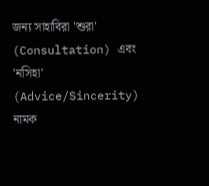জন্য সাহাবিরা 'শুরা' (Consultation) এবং 'নসিহা' (Advice/Sincerity) নামক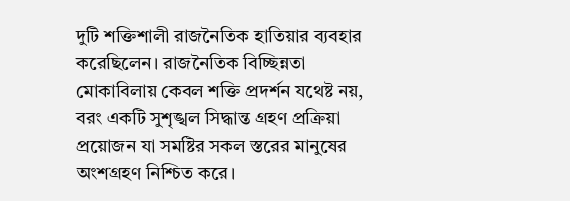দুটি শক্তিশালী রাজনৈতিক হাতিয়ার ব্যবহার করেছিলেন। রাজনৈতিক বিচ্ছিন্নতা মোকাবিলায় কেবল শক্তি প্রদর্শন যথেষ্ট নয়, বরং একটি সুশৃঙ্খল সিদ্ধান্ত গ্রহণ প্রক্রিয়া প্রয়োজন যা সমষ্টির সকল স্তরের মানুষের অংশগ্রহণ নিশ্চিত করে।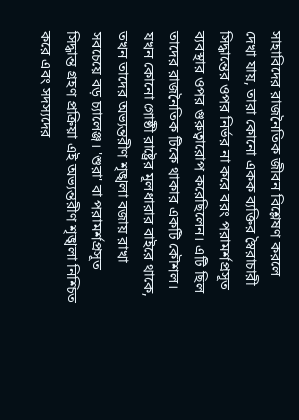সাহাবিদের রাজনৈতিক জীবন বিশ্লেষণ করলে দেখা যায়, তারা কোনো একক ব্যক্তির স্বৈরাচারী সিদ্ধান্তের ওপর নির্ভর না করে বরং পরামর্শপ্রসূত ব্যবস্থার ওপর গুরুত্বারোপ করেছিলেন। এটি ছিল তাদের রাজনৈতিক টিকে থাকার একটি কৌশল। যখন কোনো গোষ্ঠী রাষ্ট্রের মূলধারার বাইরে থাকে, তখন তাদের অভ্যন্তরীণ শৃঙ্খলা বজায় রাখা সবচেয়ে বড় চ্যালেঞ্জ। 'শুরা' বা পরামর্শপ্রসূত সিদ্ধান্ত গ্রহণ প্রক্রিয়া এই অভ্যন্তরীণ শৃঙ্খলা নিশ্চিত করে এবং সদস্যদের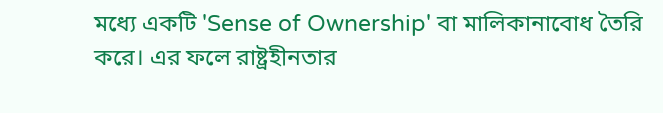মধ্যে একটি 'Sense of Ownership' বা মালিকানাবোধ তৈরি করে। এর ফলে রাষ্ট্রহীনতার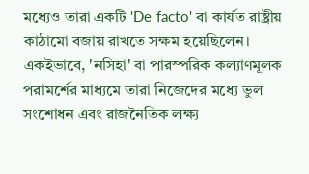মধ্যেও তারা একটি 'De facto' বা কার্যত রাষ্ট্রীয় কাঠামো বজায় রাখতে সক্ষম হয়েছিলেন।
একইভাবে, 'নসিহা' বা পারস্পরিক কল্যাণমূলক পরামর্শের মাধ্যমে তারা নিজেদের মধ্যে ভুল সংশোধন এবং রাজনৈতিক লক্ষ্য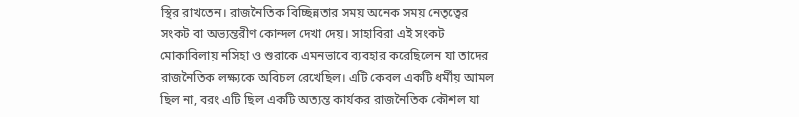স্থির রাখতেন। রাজনৈতিক বিচ্ছিন্নতার সময় অনেক সময় নেতৃত্বের সংকট বা অভ্যন্তরীণ কোন্দল দেখা দেয়। সাহাবিরা এই সংকট মোকাবিলায় নসিহা ও শুরাকে এমনভাবে ব্যবহার করেছিলেন যা তাদের রাজনৈতিক লক্ষ্যকে অবিচল রেখেছিল। এটি কেবল একটি ধর্মীয় আমল ছিল না, বরং এটি ছিল একটি অত্যন্ত কার্যকর রাজনৈতিক কৌশল যা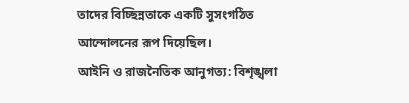তাদের বিচ্ছিন্নতাকে একটি সুসংগঠিত আন্দোলনের রূপ দিয়েছিল।
আইনি ও রাজনৈতিক আনুগত্য: বিশৃঙ্খলা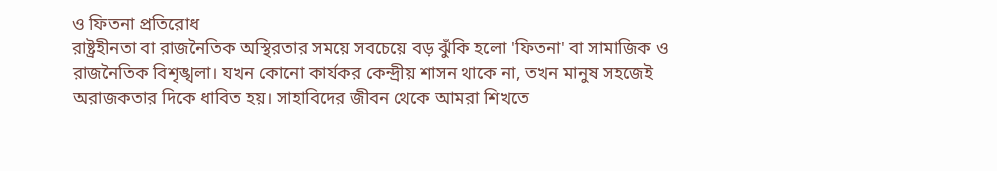ও ফিতনা প্রতিরোধ
রাষ্ট্রহীনতা বা রাজনৈতিক অস্থিরতার সময়ে সবচেয়ে বড় ঝুঁকি হলো 'ফিতনা' বা সামাজিক ও রাজনৈতিক বিশৃঙ্খলা। যখন কোনো কার্যকর কেন্দ্রীয় শাসন থাকে না, তখন মানুষ সহজেই অরাজকতার দিকে ধাবিত হয়। সাহাবিদের জীবন থেকে আমরা শিখতে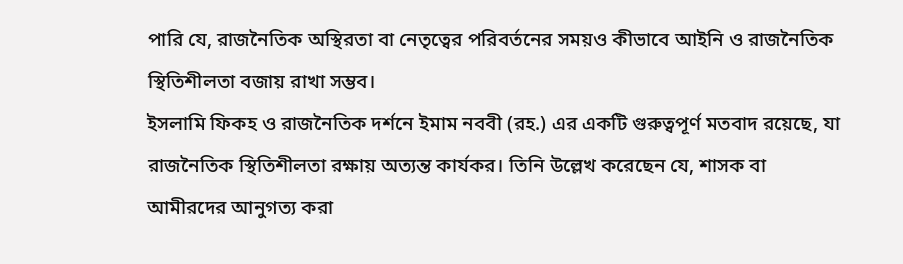পারি যে, রাজনৈতিক অস্থিরতা বা নেতৃত্বের পরিবর্তনের সময়ও কীভাবে আইনি ও রাজনৈতিক স্থিতিশীলতা বজায় রাখা সম্ভব।
ইসলামি ফিকহ ও রাজনৈতিক দর্শনে ইমাম নববী (রহ.) এর একটি গুরুত্বপূর্ণ মতবাদ রয়েছে, যা রাজনৈতিক স্থিতিশীলতা রক্ষায় অত্যন্ত কার্যকর। তিনি উল্লেখ করেছেন যে, শাসক বা আমীরদের আনুগত্য করা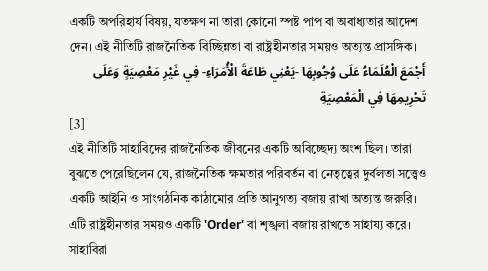একটি অপরিহার্য বিষয়, যতক্ষণ না তারা কোনো স্পষ্ট পাপ বা অবাধ্যতার আদেশ দেন। এই নীতিটি রাজনৈতিক বিচ্ছিন্নতা বা রাষ্ট্রহীনতার সময়ও অত্যন্ত প্রাসঙ্গিক।
أَجْمَعَ الْعُلَمَاءُ عَلَى وُجُوبِهَا -يَعْنِي طَاعَةَ الْأُمَرَاءِ- فِي غَيْرِ مَعْصِيَةٍ وَعَلَى تَحْرِيمِهَا فِي الْمَعْصِيَةِ
[3]
এই নীতিটি সাহাবিদের রাজনৈতিক জীবনের একটি অবিচ্ছেদ্য অংশ ছিল। তারা বুঝতে পেরেছিলেন যে, রাজনৈতিক ক্ষমতার পরিবর্তন বা নেতৃত্বের দুর্বলতা সত্ত্বেও একটি আইনি ও সাংগঠনিক কাঠামোর প্রতি আনুগত্য বজায় রাখা অত্যন্ত জরুরি। এটি রাষ্ট্রহীনতার সময়ও একটি 'Order' বা শৃঙ্খলা বজায় রাখতে সাহায্য করে। সাহাবিরা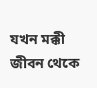যখন মক্কী জীবন থেকে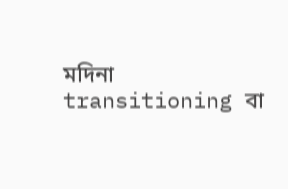মদিনা transitioning বা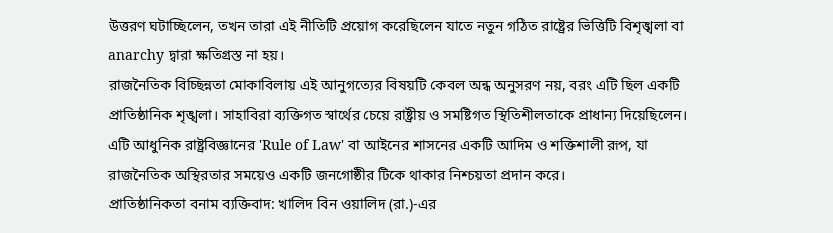উত্তরণ ঘটাচ্ছিলেন, তখন তারা এই নীতিটি প্রয়োগ করেছিলেন যাতে নতুন গঠিত রাষ্ট্রের ভিত্তিটি বিশৃঙ্খলা বা anarchy দ্বারা ক্ষতিগ্রস্ত না হয়।
রাজনৈতিক বিচ্ছিন্নতা মোকাবিলায় এই আনুগত্যের বিষয়টি কেবল অন্ধ অনুসরণ নয়, বরং এটি ছিল একটি প্রাতিষ্ঠানিক শৃঙ্খলা। সাহাবিরা ব্যক্তিগত স্বার্থের চেয়ে রাষ্ট্রীয় ও সমষ্টিগত স্থিতিশীলতাকে প্রাধান্য দিয়েছিলেন। এটি আধুনিক রাষ্ট্রবিজ্ঞানের 'Rule of Law' বা আইনের শাসনের একটি আদিম ও শক্তিশালী রূপ, যা রাজনৈতিক অস্থিরতার সময়েও একটি জনগোষ্ঠীর টিকে থাকার নিশ্চয়তা প্রদান করে।
প্রাতিষ্ঠানিকতা বনাম ব্যক্তিবাদ: খালিদ বিন ওয়ালিদ (রা.)-এর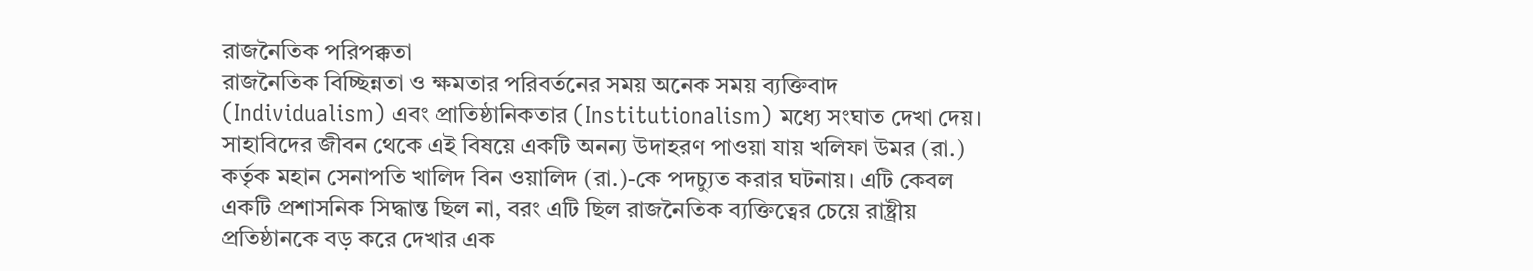রাজনৈতিক পরিপক্কতা
রাজনৈতিক বিচ্ছিন্নতা ও ক্ষমতার পরিবর্তনের সময় অনেক সময় ব্যক্তিবাদ (Individualism) এবং প্রাতিষ্ঠানিকতার (Institutionalism) মধ্যে সংঘাত দেখা দেয়। সাহাবিদের জীবন থেকে এই বিষয়ে একটি অনন্য উদাহরণ পাওয়া যায় খলিফা উমর (রা.) কর্তৃক মহান সেনাপতি খালিদ বিন ওয়ালিদ (রা.)-কে পদচ্যুত করার ঘটনায়। এটি কেবল একটি প্রশাসনিক সিদ্ধান্ত ছিল না, বরং এটি ছিল রাজনৈতিক ব্যক্তিত্বের চেয়ে রাষ্ট্রীয় প্রতিষ্ঠানকে বড় করে দেখার এক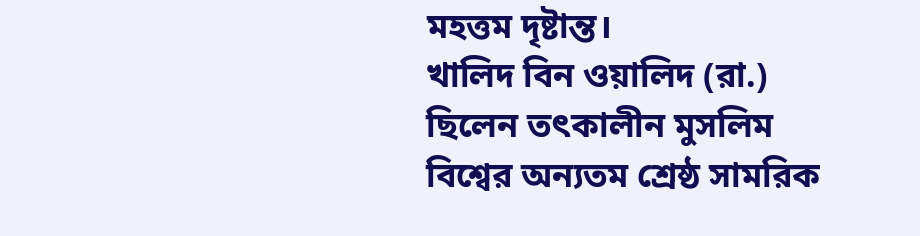মহত্তম দৃষ্টান্ত।
খালিদ বিন ওয়ালিদ (রা.) ছিলেন তৎকালীন মুসলিম বিশ্বের অন্যতম শ্রেষ্ঠ সামরিক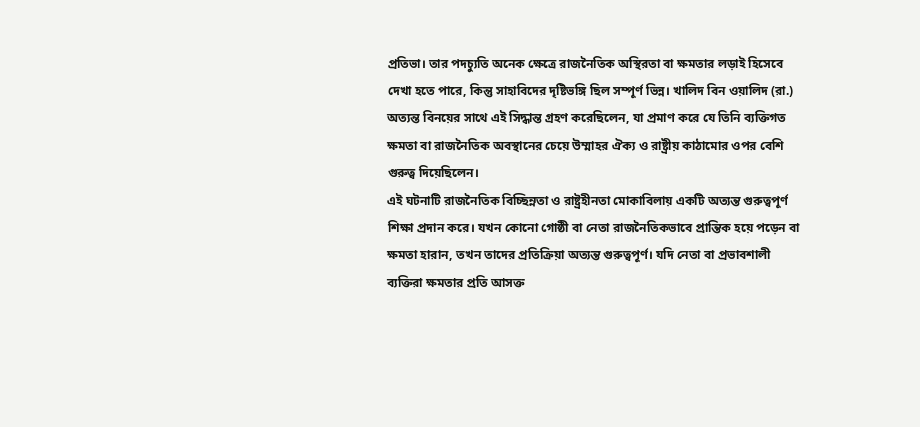প্রতিভা। তার পদচ্যুতি অনেক ক্ষেত্রে রাজনৈতিক অস্থিরতা বা ক্ষমতার লড়াই হিসেবে দেখা হতে পারে, কিন্তু সাহাবিদের দৃষ্টিভঙ্গি ছিল সম্পূর্ণ ভিন্ন। খালিদ বিন ওয়ালিদ (রা.) অত্যন্ত বিনয়ের সাথে এই সিদ্ধান্ত গ্রহণ করেছিলেন, যা প্রমাণ করে যে তিনি ব্যক্তিগত ক্ষমতা বা রাজনৈতিক অবস্থানের চেয়ে উম্মাহর ঐক্য ও রাষ্ট্রীয় কাঠামোর ওপর বেশি গুরুত্ব দিয়েছিলেন।
এই ঘটনাটি রাজনৈতিক বিচ্ছিন্নতা ও রাষ্ট্রহীনতা মোকাবিলায় একটি অত্যন্ত গুরুত্বপূর্ণ শিক্ষা প্রদান করে। যখন কোনো গোষ্ঠী বা নেতা রাজনৈতিকভাবে প্রান্তিক হয়ে পড়েন বা ক্ষমতা হারান, তখন তাদের প্রতিক্রিয়া অত্যন্ত গুরুত্বপূর্ণ। যদি নেতা বা প্রভাবশালী ব্যক্তিরা ক্ষমতার প্রতি আসক্ত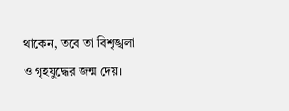থাকেন, তবে তা বিশৃঙ্খলা ও গৃহযুদ্ধের জন্ম দেয়।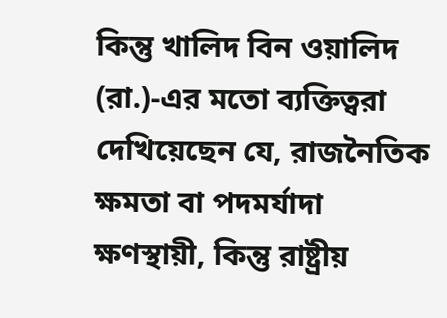কিন্তু খালিদ বিন ওয়ালিদ (রা.)-এর মতো ব্যক্তিত্বরা দেখিয়েছেন যে, রাজনৈতিক ক্ষমতা বা পদমর্যাদা ক্ষণস্থায়ী, কিন্তু রাষ্ট্রীয়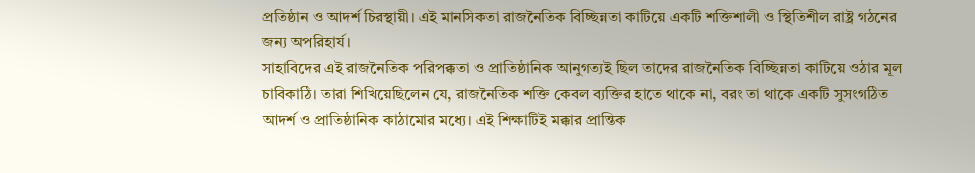প্রতিষ্ঠান ও আদর্শ চিরস্থায়ী। এই মানসিকতা রাজনৈতিক বিচ্ছিন্নতা কাটিয়ে একটি শক্তিশালী ও স্থিতিশীল রাষ্ট্র গঠনের জন্য অপরিহার্য।
সাহাবিদের এই রাজনৈতিক পরিপক্কতা ও প্রাতিষ্ঠানিক আনুগত্যই ছিল তাদের রাজনৈতিক বিচ্ছিন্নতা কাটিয়ে ওঠার মূল চাবিকাঠি। তারা শিখিয়েছিলেন যে, রাজনৈতিক শক্তি কেবল ব্যক্তির হাতে থাকে না, বরং তা থাকে একটি সুসংগঠিত আদর্শ ও প্রাতিষ্ঠানিক কাঠামোর মধ্যে। এই শিক্ষাটিই মক্কার প্রান্তিক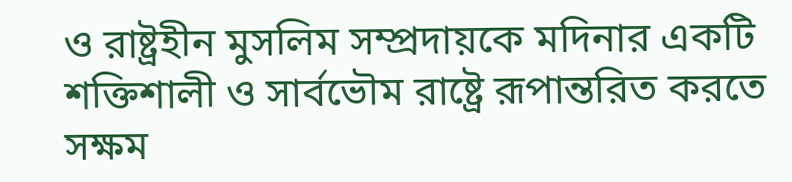ও রাষ্ট্রহীন মুসলিম সম্প্রদায়কে মদিনার একটি শক্তিশালী ও সার্বভৌম রাষ্ট্রে রূপান্তরিত করতে সক্ষম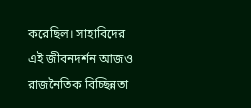করেছিল। সাহাবিদের এই জীবনদর্শন আজও রাজনৈতিক বিচ্ছিন্নতা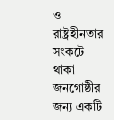ও রাষ্ট্রহীনতার সংকটে থাকা জনগোষ্ঠীর জন্য একটি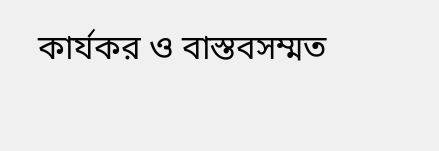কার্যকর ও বাস্তবসম্মত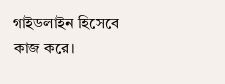গাইডলাইন হিসেবে কাজ করে।